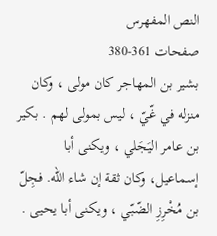النص المفهرس
صفحات 361-380
بشير بن المهاجر كان مولى ، وكان منزله في غّيّ ، ليس بمولى لهم . بکیر بن عامر اليَجَلي ، ويكنى أبا إسماعيل، وكان ثقة إن شاء الله. فجِلّ بن مُخْرِزِ الضّبّي ، ويكنى أبا يحيى .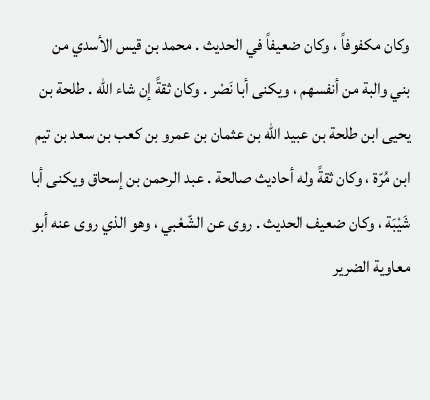وكان مكفوفاً ، وكان ضعيفاً في الحديث . محمد بن قیس الأسدي من بني والبة من أنفسهم ، ويكنى أبا نَصْر . وكان ثقةً إن شاء الله . طلحة بن یحیی ابن طلحة بن عبيد الله بن عثمان بن عمرو بن كعب بن سعد بن تيم ابن مُرّة ، وكان ثقةً وله أحاديث صالحة . عبد الرحمن بن إسحاق ويكنى أبا شَيْبَة ، وكان ضعيف الحديث . روى عن الشّعْبي ، وهو الذي روى عنه أبو معاوية الضرير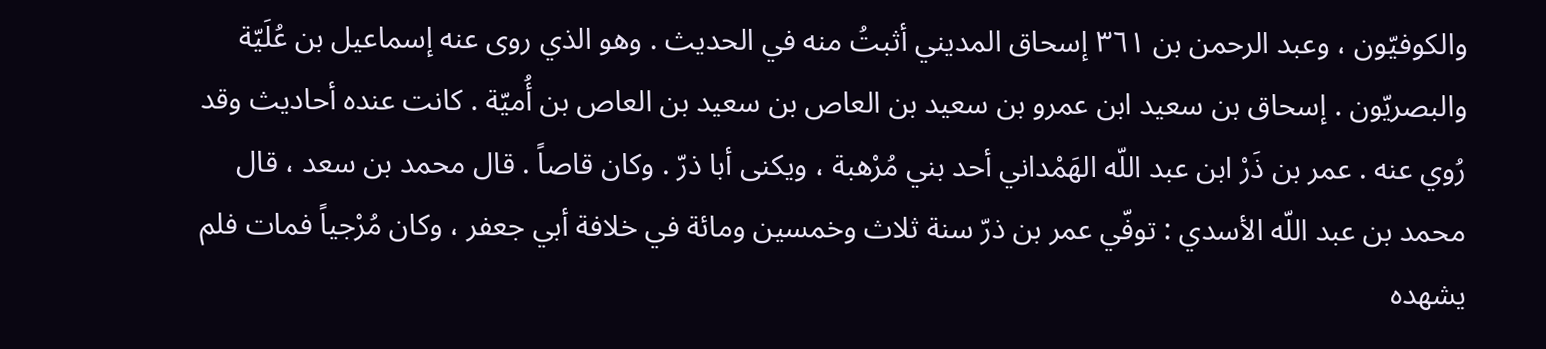والكوفيّون ، وعبد الرحمن بن ٣٦١ إسحاق المديني أثبتُ منه في الحديث . وهو الذي روى عنه إسماعيل بن عُلَيّة والبصريّون . إسحاق بن سعید ابن عمرو بن سعيد بن العاص بن سعيد بن العاص بن أُميّة . كانت عنده أحاديث وقد رُوي عنه . عمر بن ذَرْ ابن عبد اللّه الهَمْداني أحد بني مُرْهبة ، ويكنى أبا ذرّ . وكان قاصاً . قال محمد بن سعد ، قال محمد بن عبد اللّه الأسدي : توفّي عمر بن ذرّ سنة ثلاث وخمسين ومائة في خلافة أبي جعفر ، وكان مُرْجياً فمات فلم يشهده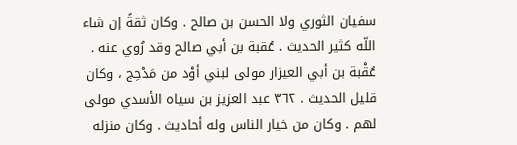سفيان الثوري ولا الحسن بن صالح . وكان ثقةً إن شاء اللّه كثير الحديث . عُقبة بن أبي صالح وقد رُوي عنه . عُقْبة بن أبي العیزار مولى لبني أوْد من مَدْحِج ، وكان قليل الحديث . ٣٦٢ عبد العزيز بن سیاه الأسدي مولى لهم . وكان من خيار الناس وله أحاديث . وكان منزله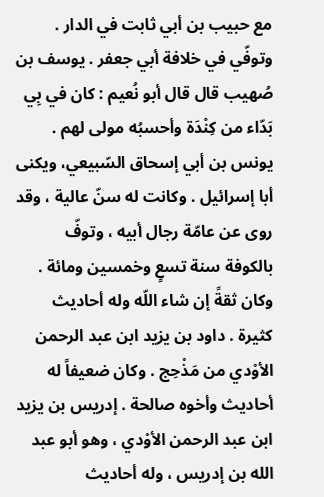مع حبيب بن أبي ثابت في الدار . وتوفّي في خلافة أبي جعفر . یوسف بن صُھیب قال قال أبو نُعيم : كان في بِي بَدّاء من كِنْدَة وأحسبُه مولى لهم . يونس بن أبي إسحاق السّبيعي، ويكنى أبا إسرائيل . وكانت له سنّ عالية ، وقد روى عن عامّة رجال أبيه ، وتوفّ بالكوفة سنة تسعٍ وخمسين ومائة . وكان ثقةً إن شاء اللّه وله أحاديث كثيرة . داود بن یزید ابن عبد الرحمن الأوْدي من مَذْحِج . وكان ضعيفاً له أحاديث وأخوه صالحة . إدريس بن یزید ابن عبد الرحمن الأوْدي ، وهو أبو عبد الله بن إدريس ، وله أحاديث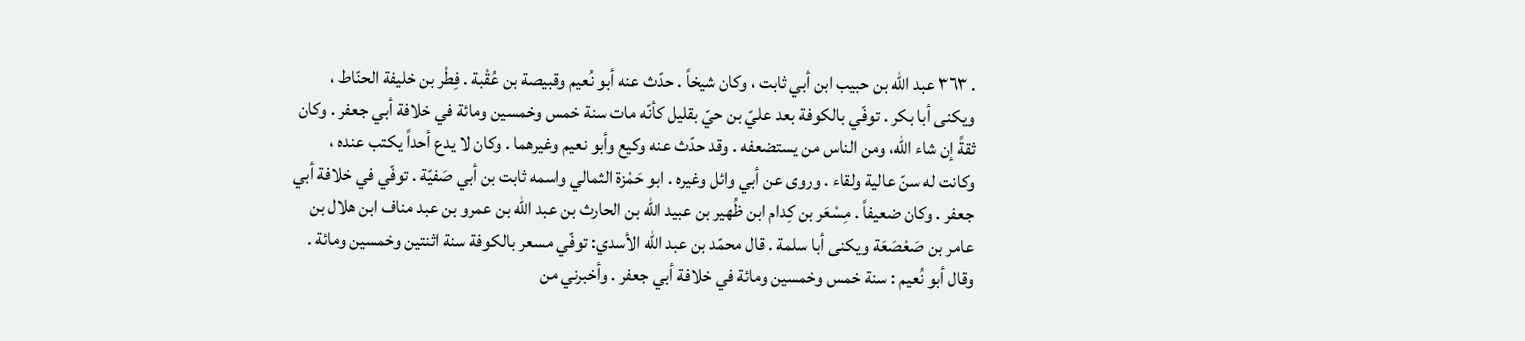. ٣٦٣ عبد الله بن حبيب ابن أبي ثابت ، وكان شيخاً . حدّث عنه أبو نُعيم وقبيصة بن عُقْبة . فِطْر بن خليفة الحنّاط ، ويكنى أبا بكر . توفّي بالكوفة بعد عليّ بن حيّ بقليل كأنّه مات سنة خمس وخمسين ومائة في خلافة أبي جعفر . وكان ثقةً إن شاء الله، ومن الناس من يستضعفه . وقد حدّث عنه وكيع وأبو نعيم وغيرهما . وكان لا يدع أحداً يكتب عنده ، وكانت له سنّ عالية ولقاء . وروی عن أبي وائل وغيره . ابو حَمْزة الثمالي واسمه ثابت بن أبي صَفيّة . توفّي في خلافة أبي جعفر . وكان ضعيفاً . مِسْعَر بن كِدام ابن ظُهير بن عبيد الله بن الحارث بن عبد الله بن عمرو بن عبد مناف ابن هلال بن عامر بن صَعْصَعَة ويكنى أبا سلمة . قال محمّد بن عبد الله الأسدي: توفّي مسعر بالكوفة سنة اثنتين وخمسين ومائة . وقال أبو نُعيم : سنة خمس وخمسين ومائة في خلافة أبي جعفر . وأخبرني من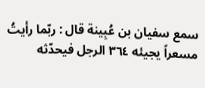سمع سفيان بن عُبِينة قال : ربّما رأيتُ مسعراً يجيئه ٣٦٤ الرجل فيحدّثه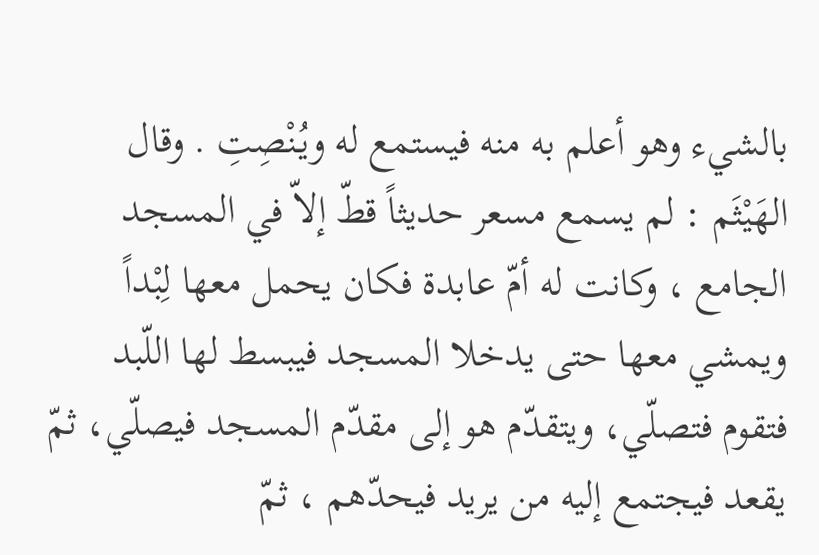بالشيء وهو أعلم به منه فيستمع له ويُنْصِتِ . وقال الهَيْثَم : لم يسمع مسعر حديثاً قطّ إلاّ في المسجد الجامع ، وكانت له أمّ عابدة فكان يحمل معها لِبْداً ويمشي معها حتى يدخلا المسجد فيبسط لها اللّبد فتقوم فتصلّي، ويتقدّم هو إلى مقدّم المسجد فيصلّي، ثمّ يقعد فيجتمع إليه من يريد فيحدّهم ، ثمّ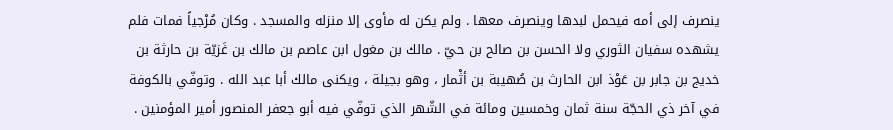ينصرف إلى أمه فيحمل لبدها وينصرف معها . ولم يكن له مأوى إلا منزله والمسجد . وكان مُرْجياً فمات فلم يشهده سفيان الثوري ولا الحسن بن صالح بن حيّ . مالك بن مغول ابن عاصم بن مالك بن غَزيّة بن حارثة بن خديج بن جابر بن عَوْذ ابن الحارث بن صُهيبة بن أثْمار ، وهو بجيلة ، ويكنى مالك أبا عبد الله . وتوفّي بالكوفة في آخر ذي الحجّة سنة ثمان وخمسين ومائة في الشّهر الذي توفّي فيه أبو جعفر المنصور أمير المؤمنين .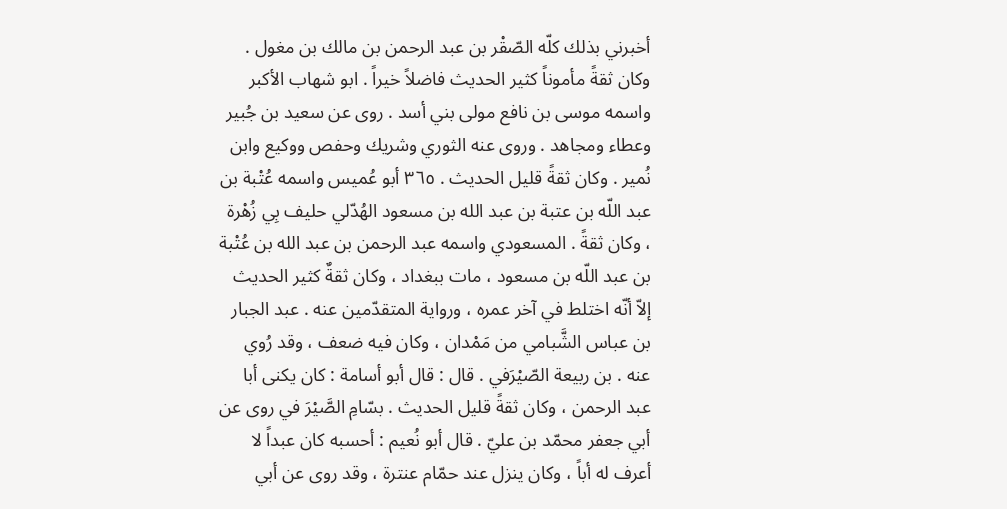أخبرني بذلك كلّه الصّقْر بن عبد الرحمن بن مالك بن مغول . وكان ثقةً مأموناً كثير الحديث فاضلاً خيراً . ابو شهاب الأكبر واسمه موسى بن نافع مولى بني أسد . روى عن سعيد بن جُبير وعطاء ومجاهد . وروى عنه الثوري وشريك وحفص ووكيع وابن نُمير . وكان ثقةً قليل الحديث . ٣٦٥ أبو عُمیس واسمه عُتْبة بن عبد اللّه بن عتبة بن عبد الله بن مسعود الهُدّلي حليف بِي زُهْرة ، وكان ثقةً . المسعودي واسمه عبد الرحمن بن عبد الله بن عُتْبة بن عبد اللّه بن مسعود ، مات ببغداد ، وكان ثقةٌ كثير الحديث إلاّ أنّه اختلط في آخر عمره ، ورواية المتقدّمين عنه . عبد الجبار بن عباس الشَّبامي من مَمْدان ، وكان فيه ضعف ، وقد رُوي عنه . بن ربيعة الصّيْرَفي . قال : قال أبو أسامة : كان يكنى أبا عبد الرحمن ، وكان ثقةً قليل الحديث . بسّامِ الصَّيْرَ في روی عن أبي جعفر محمّد بن عليّ . قال أبو نُعيم : أحسبه كان عبداً لا أعرف له أباً ، وكان ينزل عند حمّام عنترة ، وقد روى عن أبي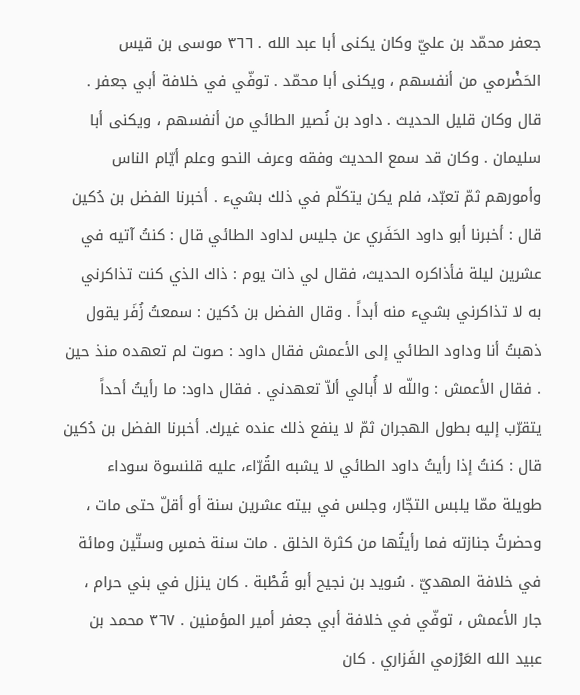جعفر محمّد بن عليّ وكان يكنى أبا عبد الله . ٣٦٦ موسی بن قیس الحَضْرمي من أنفسهم ، ويكنى أبا محمّد . توفّي في خلافة أبي جعفر . قال وكان قليل الحديث . داود بن نُصیر الطائي من أنفسهم ، ويكنى أبا سليمان . وكان قد سمع الحديث وفقه وعرف النحو وعلم أيّام الناس وأمورهم ثمّ تعبّد، فلم يكن يتكلّم في ذلك بشيء . أخبرنا الفضل بن دُكين قال : أخبرنا أبو داود الحَفَري عن جليس لداود الطائي قال : كنتُ آتيه في عشرين ليلة فأذاكره الحديث، فقال لي ذات يوم : ذاك الذي كنت تذاكرني به لا تذاكرني بشيء منه أبداً . وقال الفضل بن دُكين : سمعتُ زُفَر يقول ذهبتُ أنا وداود الطائي إلى الأعمش فقال داود : صوت لم تعهده منذ حين . فقال الأعمش : واللّه لا أُبالي ألاّ تعهدني . فقال داود: ما رأيتُ أحداً يتقرّب إليه بطول الهجران ثمّ لا ينفع ذلك عنده غيرك. أخبرنا الفضل بن دُكين قال : كنتُ إذا رأيتُ داود الطائي لا يشبه القُرّاء، عليه قلنسوة سوداء طويلة ممّا يلبس التجّار، وجلس في بيته عشرين سنة أو أقلّ حتى مات ، وحضرتُ جنازته فما رأيتُها من كثرة الخلق . مات سنة خمسٍ وستّين ومائة في خلافة المهديّ . سُوید بن نجيح أبو قُطْبة . كان ينزل في بني حرام ، جار الأعمش ، توفّي في خلافة أبي جعفر أمير المؤمنين . ٣٦٧ محمد بن عبيد الله العَرْزمي الفَزاري . كان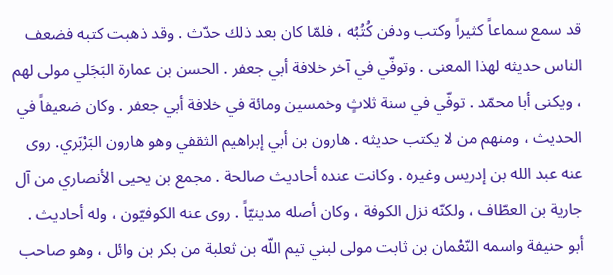قد سمع سماعاً كثيراً وكتب ودفن كُتُبُه ، فلمّا كان بعد ذلك حدّث . وقد ذهبت كتبه فضعف الناس حديثه لهذا المعنى . وتوفّي في آخر خلافة أبي جعفر . الحسن بن عمارة البَجَلي مولى لهم ، ويكنى أبا محمّد . توفّي في سنة ثلاثٍ وخمسين ومائة في خلافة أبي جعفر . وکان ضعيفاً في الحديث ، ومنهم من لا یکتب حديثه . هارون بن أبي إبراهيم الثقفي وهو هارون البَرْبَري. روى عنه عبد الله بن إدريس وغيره . وكانت عنده أحاديث صالحة . مجمع بن یحیی الأنصاري من آل جارية بن العطّاف ، ولكنّه نزل الكوفة ، وكان أصله مدينيّاً . روى عنه الكوفيّون ، وله أحاديث . أبو حنيفة واسمه النّعْمان بن ثابت مولى لبني تيم اللّه بن ثعلبة من بكر بن وائل ، وهو صاحب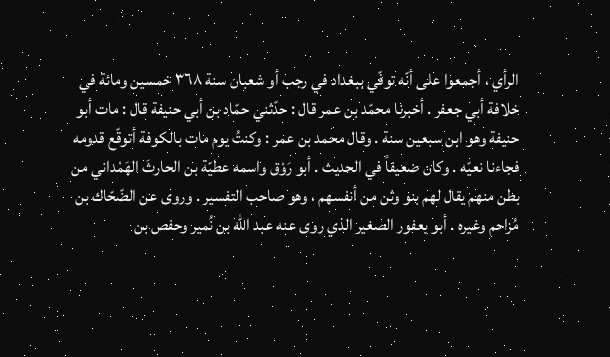الرأي ، أجمعوا على أنّه توفّي ببغداد في رجب أو شعبان سنة ٣٦٨ خمسين ومائة في خلافة أبي جعفر . أخبرنا محمّد بن عمر قال : حدّثني حمّاد بن أبي حنيفة قال : مات أبو حنيفة وهو ابن سبعين سنة . وقال محمد بن عمر : وكنتُ يوم مات بالكوفة أتوقّع قدومه فجاءنا نعيّه . وكان ضعيفاً في الحديث . أبو رَوْق واسمه عطيّة بن الحارثَ الهَمْداني من بطن منهم يقال لهم بنو وثن من أنفسهم ، وهو صاحب التفسير . وروى عن الضّحّاك بن مُزاحم وغيره . أبو يعفور الصغير الذي روى عنه عبد الله بن نُمير وحفص بن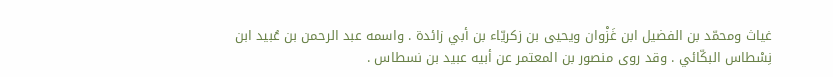غياث ومحمّد بن الفضيل ابن غَزْوان ويحيى بن زكريّاء بن أبي زائدة . واسمه عبد الرحمن بن عُبيد ابن نِسْطاس البكّائي . وقد روى منصور بن المعتمر عن أبيه عبيد بن نسطاس .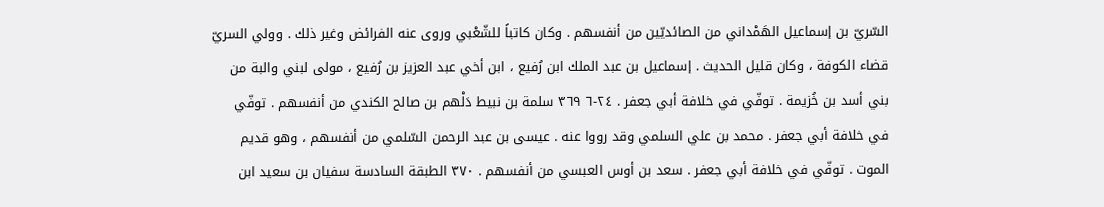السّريّ بن إسماعيل الهَمْداني من الصائديّين من أنفسهم . وكان كاتباً للشّعْبي وروى عنه الفرائض وغير ذلك . وولي السريّ قضاء الكوفة ، وكان قليل الحديث . إسماعيل بن عبد الملك ابن رُفيع ، ابن أخي عبد العزيز بن رُفيع ، مولى لبني والبة من بني أسد بن خُزيمة . توفّي في خلافة أبي جعفر . ٢٤-٦ ٣٦٩ سلمة بن نبيط دَلْهم بن صالح الكندي من أنفسهم . توفّي في خلافة أبي جعفر . محمد بن علي السلمي وقد رووا عنه . عیسی بن عبد الرحمن السّلمي من أنفسهم ، وهو قديم الموت . توفّي في خلافة أبي جعفر . سعد بن أوس العبسي من أنفسهم . ٣٧٠ الطبقة السادسة سفیان بن سعید ابن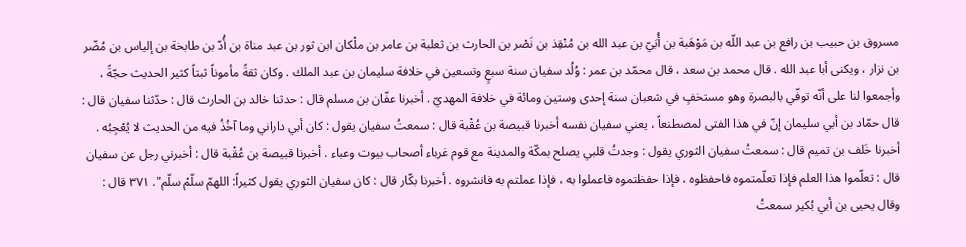مسروق بن حبيب بن رافع بن عبد اللّه بن مَوْهَبة بن أُبَيّ بن عبد الله بن مُنْقِذ بن نَصْر بن الحارث بن ثعلبة بن عامر بن ملْكان ابن ثور بن عبد مناة بن أُدّ بن طابخة بن إلياس بن مُضّر بن نزار ، ويكنى أبا عبد الله . قال محمد بن سعد ، قال محمّد بن عمر : وُلُد سفيان سنة سبعٍ وتسعين في خلافة سليمان بن عبد الملك . وكان ثقةً مأموناً ثبتاً كثير الحديث حجّةً ، وأجمعوا لنا على أنّه توفّي بالبصرة وهو مستخفٍ في شعبان سنة إحدى وستين ومائة في خلافة المهديّ . أخبرنا عفّان بن مسلم قال : حدثنا خالد بن الحارث قال : حدّثنا سفيان قال : قال حمّاد بن أبي سليمان إنّ في هذا الفتى لمصطنعاً ، يعني سفیان نفسه أخبرنا قبيصة بن عُقْبة قال : سمعتُ سفيان يقول : كان أبي داراني وما آخُذُ فيه من الحديث لا يُعْجِبُه . أخبرنا خَلف بن تميم قال : سمعتُ سفيان الثوري يقول : وجدتُ قلبي يصلح بمكّة والمدينة مع قوم غرباء أصحاب بيوت وعباء . أخبرنا قبيصة بن عُقْبة قال : أخبرني رجل عن سفيان قال : تعلّموا هذا العلم فإذا تعلّمتموه فاحفظوه ، فإذا حفظتموه فاعملوا به ، فإذا عملتم به فانشروه . أخبرنا بكّار قال : كان سفيان الثوري يقول كثيراً: اللهمّ سلّمْ سلّم". ٣٧١ قال : وقال يحيى بن أبي بُكير سمعتُ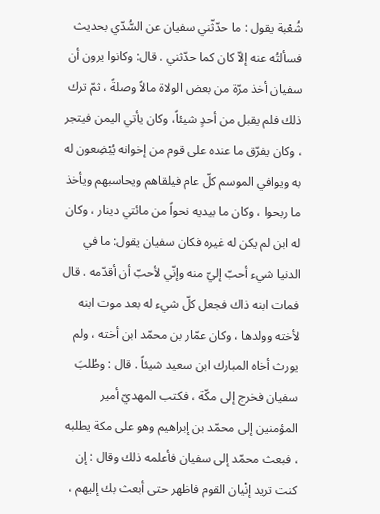شُعْبة يقول : ما حدّثّني سفيان عن السُّدّي بحديث فسألتُه عنه إلاّ كان كما حدّثني . قال: وكانوا يرون أن سفيان أخذ مرّة من بعض الولاة مالاً وصلةً ، ثمّ ترك ذلك فلم يقبل من أحدٍ شيئاً، وكان يأتي اليمن فيتجر ، وكان يفرّق ما عنده على قوم من إخوانه يُبْضِعون له به ويوافي الموسم كلّ عام فيلقاهم ويحاسبهم ويأخذ ما ربحوا ، وكان ما بيديه نحواً من مائتي دينار ، وكان له ابن لم يكن له غيره فكان سفيان يقول: ما في الدنيا شيء أحبّ إليّ منه وإنّي لأحبّ أن أقدّمه . قال فمات ابنه ذاك فجعل كلّ شيء له بعد موت ابنه لأخته وولدها ، وكان عمّار بن محمّد ابن أخته ، ولم يورث أخاه المبارك ابن سعيد شيئاً . قال : وطُلبَ سفيان فخرج إلى مكّة ، فكتب المهديّ أمير المؤمنين إلى محمّد بن إبراهيم وهو على مكة يطلبه ، فبعث محمّد إلى سفيان فأعلمه ذلك وقال : إن كنت تريد إنْيان القوم فاظهر حتى أبعث بك إليهم ،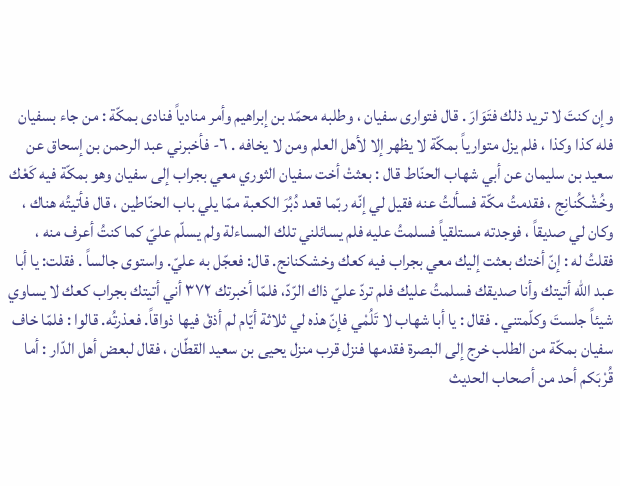وإن كنتَ لا تريد ذلك فتَوَارَ . قال فتوارى سفيان ، وطلبه محمّد بن إبراهيم وأمر منادياً فنادى بمكّة : من جاء بسفيان فله كذا وكذا ، فلم يزل متوارياً بمكّة لا يظهر إلا لأهل العلم ومن لا يخافه . ٦- فأخبرني عبد الرحمن بن إسحاق عن سعيد بن سليمان عن أبي شهاب الحنّاط قال : بعثتْ أخت سفيان الثوري معي بجراب إلى سفيان وهو بمكّة فيه كَعْك وخُشْكُنانِج ، فقدمتُ مكّة فسألتُ عنه فقيل لي إنّه ربّما قعد دُبُرَ الكعبة ممّا يلي باب الحنّاطين ، قال فأتيتُه هناك ، وكان لي صديقاً ، فوجدته مستلقياً فسلمتُ عليه فلم يسائلني تلك المساءلة ولم يسلّم عليّ كما كنتُ أعرف منه ، فقلتُ له : إنّ أختك بعثت إليك معي بجراب فيه كعك وخشكنانج. قال: فعجّل به عليّ. واستوى جالساً . فقلت: يا أبا عبد الله أتيتك وأنا صديقك فسلمتُ عليك فلم تردّ عليّ ذاك الرّدّ، فلمّا أخبرتك ٣٧٢ أني أتيتك بجراب كعك لا يساوي شيئاً جلستَ وكلّمتني . فقال : يا أبا شهاب لا تَلُمْي فإنّ هذه لي ثلاثة أيّام لم أذقْ فيها ذواقاً. فعذرتُه. قالوا : فلمّا خاف سفيان بمكّة من الطلب خرج إلى البصرة فقدمها فنزل قرب منزل يحيى بن سعيد القطّان ، فقال لبعض أهل الدّار : أما قُرْبَكم أحد من أصحاب الحديث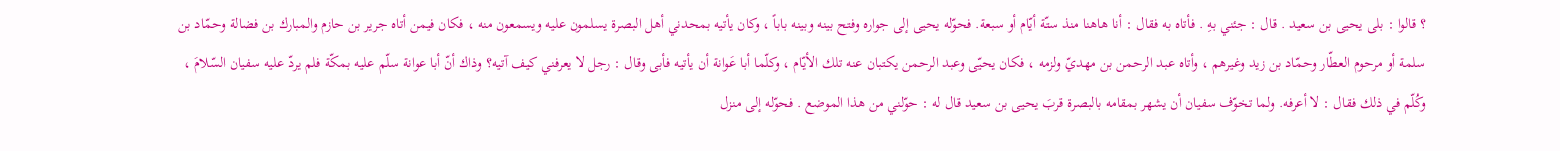؟ قالوا : بلى يحيى بن سعيد . قال : جئني بهِ . فأتاه به فقال : أنا هاهنا منذ ستّة أيّام أو سبعة. فحوّله يحيى إلى جواره وفتح بينه وبينه باباً ، وكان يأتيه بمحدني أهل البصرة يسلمون عليه ويسمعون منه ، فكان فيمن أتاه جرير بن حازم والمبارك بن فضالة وحمّاد بن سلمة أو مرحوم العطّار وحمّاد بن زيد وغيرهم ، وأتاه عبد الرحمن بن مهديّ ولزمه ، فكان يحيّى وعبد الرحمن يكتبان عنه تلك الأيّام ، وكلّما أبا عَوانة أن يأتيه فأبى وقال : رجل لا يعرفني كيف آتيه؟ وذاك أنّ أبا عوانة سلّم عليه بمكّة فلم يردّ عليه سفيان السّلامَ ، وكُلّم في ذلك فقال : لا أعرفه. ولما تخوّف سفيان أن يشهر بمقامه بالبصرة قربَ يحيى بن سعيد قال له : حوّلني من هذا الموضع . فحوّله إلى منزل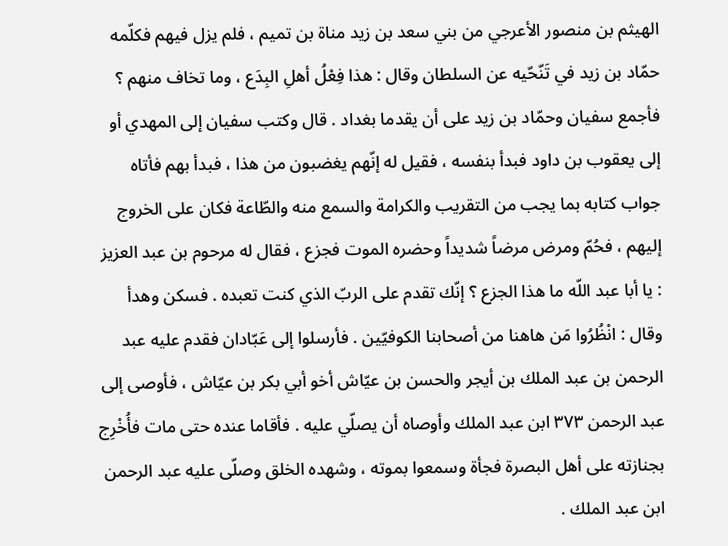الهيثم بن منصور الأعرجي من بني سعد بن زيد مناة بن تميم ، فلم يزل فيهم فكلّمه حمّاد بن زيد في تَنّحّيه عن السلطان وقال : هذا فِعْلُ أهلِ البِدَع ، وما تخاف منهم ؟ فأجمع سفيان وحمّاد بن زيد على أن يقدما بغداد . قال وكتب سفيان إلى المهدي أو إلى يعقوب بن داود فبدأ بنفسه ، فقيل له إنّهم يغضبون من هذا ، فبدأ بهم فأتاه جواب كتابه بما يجب من التقريب والكرامة والسمع منه والطّاعة فكان على الخروج إليهم ، فحُمّ ومرض مرضاً شديداً وحضره الموت فجزع ، فقال له مرحوم بن عبد العزيز : يا أبا عبد اللّه ما هذا الجزع ؟ إنّك تقدم على الربّ الذي كنت تعبده . فسكن وهدأ وقال : انْظُرُوا مَن هاهنا من أصحابنا الكوفيّين . فأرسلوا إلى عَبّادان فقدم عليه عبد الرحمن بن عبد الملك بن أيجر والحسن بن عيّاش أخو أبي بكر بن عيّاش ، فأوصى إلى عبد الرحمن ٣٧٣ ابن عبد الملك وأوصاه أن يصلّي عليه . فأقاما عنده حتى مات فأُخْرِج بجنازته على أهل البصرة فجأة وسمعوا بموته ، وشهده الخلق وصلّى عليه عبد الرحمن ابن عبد الملك .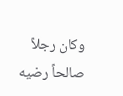وكان رجلاً صالحاً رضيه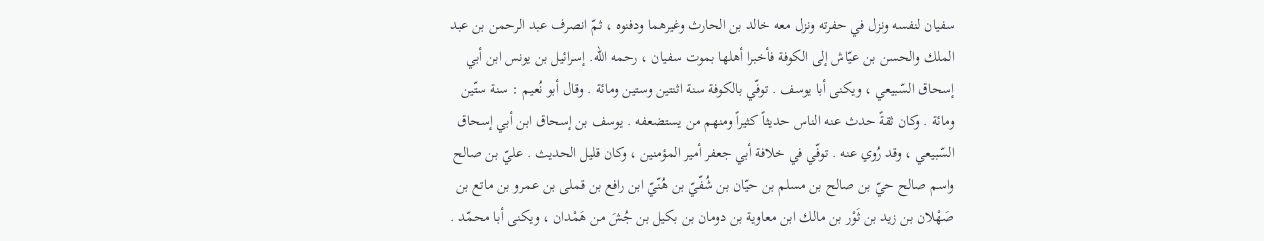سفيان لنفسه ونزل في حفرته ونزل معه خالد بن الحارث وغيرهما ودفنوه ، ثمّ انصرف عبد الرحمن بن عبد الملك والحسن بن عيّاش إلى الكوفة فأخبرا أهلها بموت سفيان ، رحمه الله. إسرائیل بن يونس ابن أبي إسحاق السّبيعي ، ويكنى أبا يوسف . توفّي بالكوفة سنة اثنتين وستين ومائة . وقال أبو نُعيم : سنة ستّين ومائة . وكان ثقةً حدث عنه الناس حديثاً كثيراً ومنهم من يستضعفه . یوسف بن إسحاق ابن أبي إسحاق السّبيعي ، وقد رُوي عنه . توفّي في خلافة أبي جعفر أمير المؤمنين ، وكان قليل الحديث . عليّ بن صالح واسم صالح حيّ بن صالح بن مسلم بن حيّان بن شُفّيّ بن هُنّيّ ابن رافع بن قملى بن عمرو بن ماتع بن صَهْلان بن زيد بن ثَوْر بن مالك ابن معاوية بن دومان بن بكيل بن جُشَ من هَمْدان ، ويكنى أبا محمّد .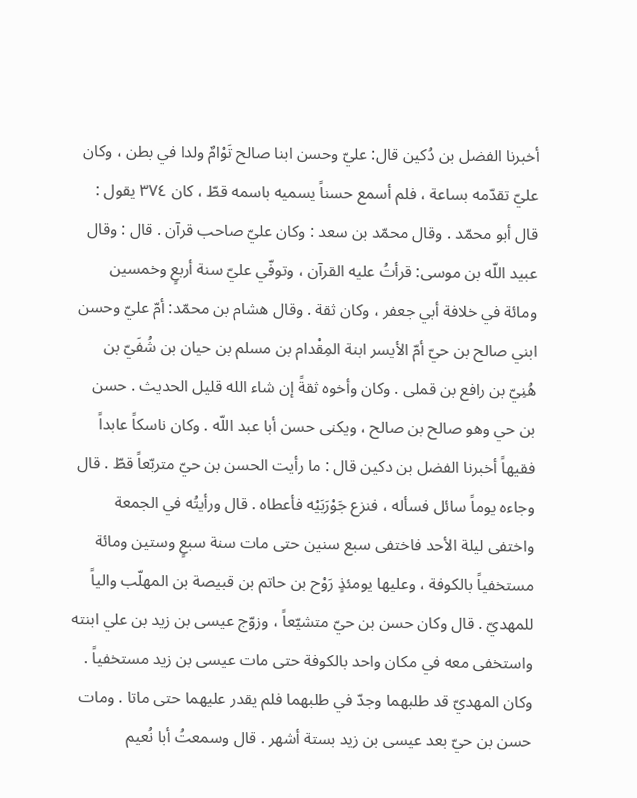أخبرنا الفضل بن دُكين قال: عليّ وحسن ابنا صالح تَوْامٌ ولدا في بطن ، وكان عليّ تقدّمه بساعة ، فلم أسمع حسناً يسميه باسمه قطّ ، كان ٣٧٤ يقول : قال أبو محمّد . وقال محمّد بن سعد : وكان عليّ صاحب قرآن . قال : وقال عبيد اللّه بن موسى: قرأتُ عليه القرآن ، وتوفّي عليّ سنة أربعٍ وخمسين ومائة في خلافة أبي جعفر ، وكان ثقة . وقال هشام بن محمّد: أمّ عليّ وحسن ابني صالح بن حيّ أمّ الأيسر ابنة المِقْدام بن مسلم بن حيان بن شُفَيّ بن هُنِيّ بن رافع بن قملى . وكان وأخوه ثقةً إن شاء الله قليل الحديث . حسن بن حي وهو صالح بن صالح ، ويكنى حسن أبا عبد اللّه . وكان ناسكاً عابداً فقيهاً أخبرنا الفضل بن دكين قال : ما رأيت الحسن بن حيّ متربّعاً قطّ . قال وجاءه يوماً سائل فسأله ، فنزع جَوْرَبَيْه فأعطاه . قال ورأيتُه في الجمعة واختفى ليلة الأحد فاختفى سبع سنين حتى مات سنة سبعٍ وستين ومائة مستخفياً بالكوفة ، وعليها يومئذٍ رَوْح بن حاتم بن قبيصة بن المهلّب والياً للمهديّ . قال وكان حسن بن حيّ متشيّعاً ، وزوّج عيسى بن زيد بن علي ابنته واستخفی معه في مكان واحد بالكوفة حتى مات عيسى بن زید مستخفياً . وكان المهديّ قد طلبهما وجدّ في طلبهما فلم يقدر عليهما حتى ماتا . ومات حسن بن حيّ بعد عيسى بن زيد بستة أشهر . قال وسمعتُ أبا نُعيم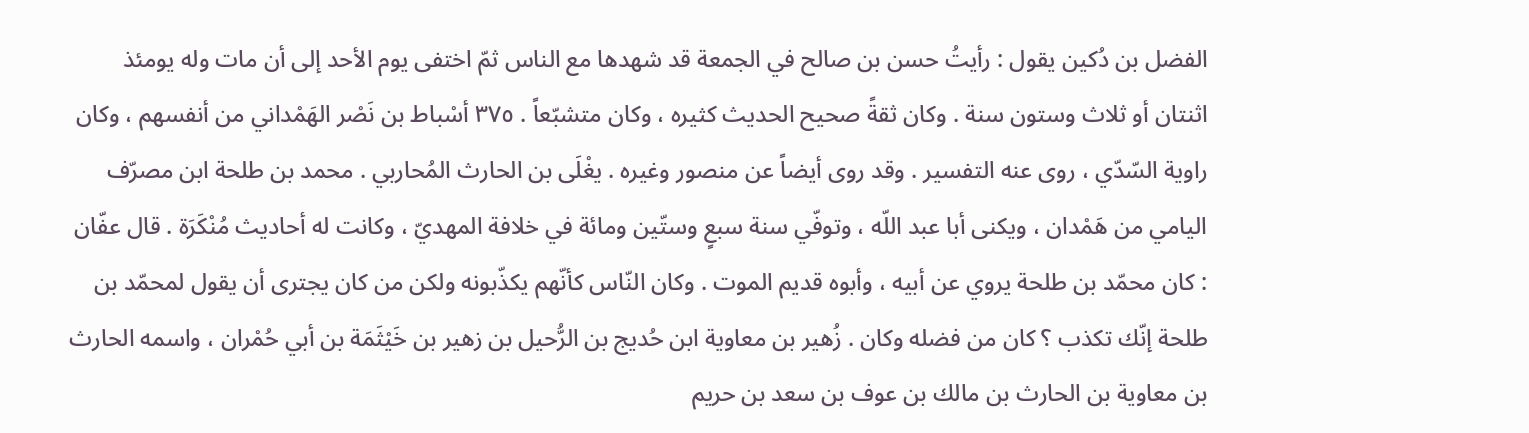الفضل بن دُكين يقول : رأيتُ حسن بن صالح في الجمعة قد شهدها مع الناس ثمّ اختفى يوم الأحد إلى أن مات وله يومئذ اثنتان أو ثلاث وستون سنة . وكان ثقةً صحيح الحديث كثيره ، وكان متشبّعاً . ٣٧٥ أسْباط بن نَصْر الهَمْداني من أنفسهم ، وكان راوية السّدّي ، روى عنه التفسير . وقد روى أيضاً عن منصور وغيره . يغْلَى بن الحارث المُحاربي . محمد بن طلحة ابن مصرّف اليامي من هَمْدان ، ويكنى أبا عبد اللّه ، وتوفّي سنة سبعٍ وستّين ومائة في خلافة المهديّ ، وكانت له أحاديث مُنْكَرَة . قال عفّان : كان محمّد بن طلحة يروي عن أبيه ، وأبوه قديم الموت . وكان النّاس كأنّهم يكذّبونه ولكن من كان يجترى أن يقول لمحمّد بن طلحة إنّك تكذب ؟ كان من فضله وكان . زُهير بن معاوية ابن حُديج بن الرُّحيل بن زهير بن خَيْثَمَة بن أبي حُمْران ، واسمه الحارث بن معاوية بن الحارث بن مالك بن عوف بن سعد بن حريم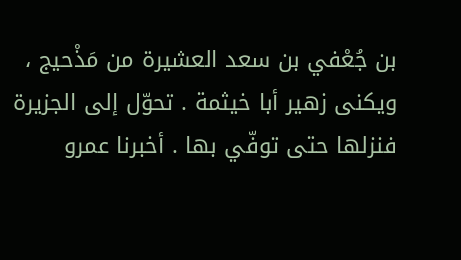بن جُعْفي بن سعد العشيرة من مَذْحيج ، ويكنى زهير أبا خيثمة . تحوّل إلى الجزيرة فنزلها حتى توفّي بها . أخبرنا عمرو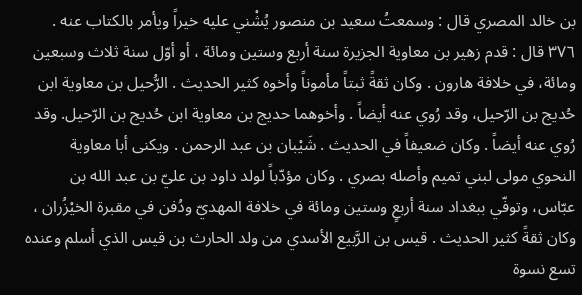بن خالد المصري قال : وسمعتُ سعيد بن منصور يُشْني عليه خيراً ويأمر بالكتاب عنه . ٣٧٦ قال : قدم زهير بن معاوية الجزيرة سنة أربع وستين ومائة ، أو أوّل سنة ثلاث وسبعين ومائة، في خلافة هارون . وكان ثقةً ثبتاً مأموناً وأخوه كثير الحديث . الرُّحيل بن معاوية ابن حُديج بن الرّحيل، وقد رُوي عنه أيضاً . وأخوهما حديج بن معاوية ابن حُديج بن الرّحيل. وقد رُوي عنه أيضاً . وكان ضعيفاً في الحديث . شَيْبان بن عبد الرحمن . ويكنى أبا معاوية النحوي مولى لبني تميم وأصله بصري . وكان مؤدّباً لولد داود بن عليّ بن عبد الله بن عبّاس، وتوفّي ببغداد سنة أربعٍ وستين ومائة في خلافة المهديّ ودُفن في مقبرة الخيْزُران ، وكان ثقةً كثير الحديث . قيس بن الرَّبيع الأسدي من ولد الحارث بن قيس الذي أسلم وعنده تسع نسوة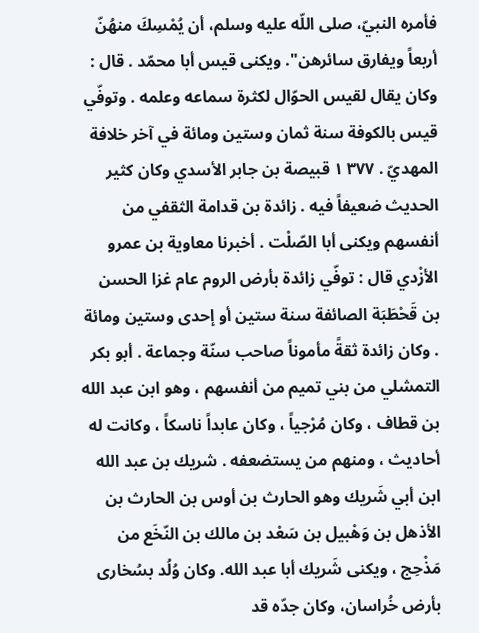فأمره النبيّ، صلى اللّه عليه وسلم، أن يُمْسِكَ منهُنّ أربعاً ويفارق سائرهن". ويكنى قيس أبا محمّد . قال : وكان يقال لقيس الحوّال لكثرة سماعه وعلمه . وتوفّي قيس بالكوفة سنة ثمان وستين ومائة في آخر خلافة المهديّ . ٣٧٧ ١ قبيصة بن جابر الأسدي وكان كثير الحديث ضعيفاً فيه . زائدة بن قدامة الثقفي من أنفسهم ويكنى أبا الصّلْت . أخبرنا معاوية بن عمرو الأزْدي قال : توفّي زائدة بأرض الروم عام غزا الحسن بن قَحْطَبَة الصائفة سنة ستين أو إحدى وستين ومائة . وكان زائدة ثقةً مأموناً صاحب سنّة وجماعة . أبو بكر التمشلي من بني تميم من أنفسهم ، وهو ابن عبد الله بن قطاف ، وكان مُرْجياً ، وکان عابداً ناسكاً ، وكانت له أحاديث ، ومنهم من يستضعفه . شريك بن عبد الله ابن أبي شَريك وهو الحارث بن أوس بن الحارث بن الأذهل بن وَهْبيل بن سَعْد بن مالك بن النّخَع من مَذْحِج ، ويكنى شَريك أبا عبد الله. وكان وُلُد بسُخارى بأرض خُراسان، وكان جدّه قد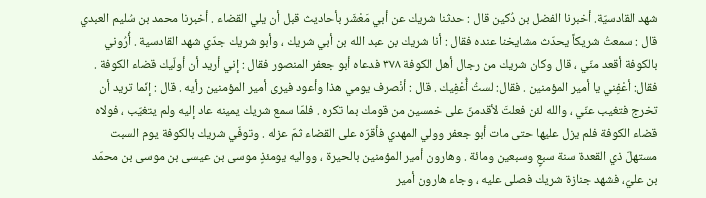شهد القادسيّة. أخبرنا الفضل بن دُكين قال : حدثنا شريك عن أبي مَعْشَر بأحاديث قبل أن يلي القضاء . أخبرنا محمد بن سُليم العبدي قال : سمعتُ شريكاً يحدّث مشايخنا عنده فقال : أنا شريك بن عبد الله بن أبي شريك ، وأبو شريك جدّي شهد القادسية . أُرُوني بالكوفة أقعد منّي ، قال وكان شريك من رجال أهل الكوفة ٣٧٨ فدعاه أبو جعفر المنصور فقال : إني أريد أن أولّيك قضاء الكوفة . فقال: أعْفِني يا أمير المؤمنين . فقال: لستُ أُعْفِيك . قال : أنْصرف يومي هذا وأعود فيرى أمير المؤمنين رأيه . قال : إنّما تريد أن تخرج فتغيب عنّي ، والله لئن فعلتَ لأقدمنّ على خمسين من قومك بما تكره . فلمّا سمع شريك يمينه عاد إليه ولم يتغيّب ، فولاه قضاء الكوفة فلم يزل عليها حتى مات أبو جعفر وولي المهدي فأقرّه على القضاء ثمّ عزله . وتوفّي شريك بالكوفة يوم السبت مستهلّ ذي القعدة سنة سبعٍ وسبعين ومائة . وهارون أمير المؤمنين بالحيرة ، وواليه يومئذٍ موسى بن عيسى بن موسى بن محمّد بن عليّ، فشهد جنازة شريك فصلى عليه ، وجاء هارون أمير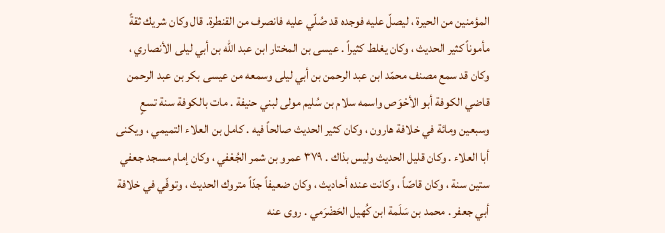المؤمنين من الحيرة ، ليصلّ عليه فوجده قد صُلّي عليه فانصرف من القنطرة. قال وكان شريك ثقةً مأموناً كثير الحديث ، وكان يغلط كثيراً . عيسى بن المختار ابن عبد اللّه بن أبي ليلى الأنصاري ، وكان قد سمع مصنف محمّد ابن عبد الرحمن بن أبي ليلى وسمعه من عيسى بكر بن عبد الرحمن قاضي الكوفة أبو الأحْوَص واسمه سلام بن سُليم مولى لبني حنيفة . مات بالكوفة سنة تسعٍ وسبعين ومائة في خلافة هارون ، وكان كثير الحديث صالحاً فيه . كامل بن العلاء التميمي ، ويكنى أبا العلاء . وكان قليل الحديث وليس بذاك . ٣٧٩ عمرو بن شمر الجُعْفي ، وكان إمام مسجد جعفي ستين سنة ، وكان قاصّاً ، وكانت عنده أحاديث ، وكان ضعيفاً جدّاً متروك الحديث ، وتوفّي في خلافة أبي جعفر . محمد بن سَلَمة ابن كُهيل الحَضْرَمي . روى عنه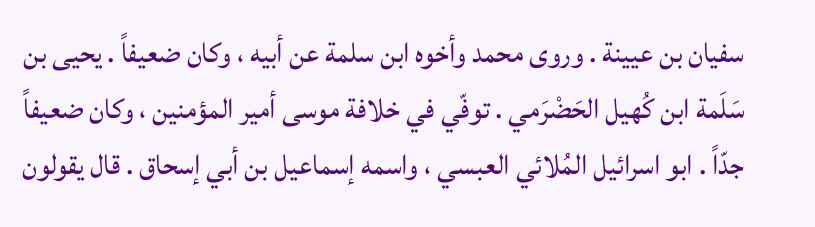سفيان بن عيينة . وروى محمد وأخوه ابن سلمة عن أبيه ، وكان ضعيفاً . يحيى بن سَلَمة ابن كُهيل الحَضْرَمي . توفّي في خلافة موسى أمير المؤمنين ، وكان ضعيفاً جدّاً . ابو اسرائيل المُلائي العبسي ، واسمه إسماعيل بن أبي إسحاق . قال يقولون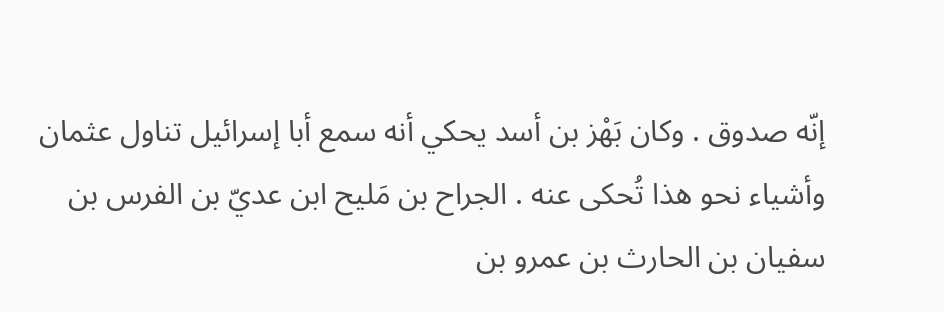إنّه صدوق . وكان بَهْز بن أسد يحكي أنه سمع أبا إسرائيل تناول عثمان وأشياء نحو هذا تُحکی عنه . الجراح بن مَليح ابن عديّ بن الفرس بن سفيان بن الحارث بن عمرو بن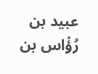عبيد بن رُؤْاس بن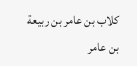كلاب بن عامر بن ربيعة بن عامر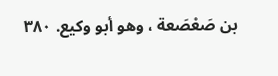بن صَعْصَعة ، وهو أبو وكيع. ٣٨٠